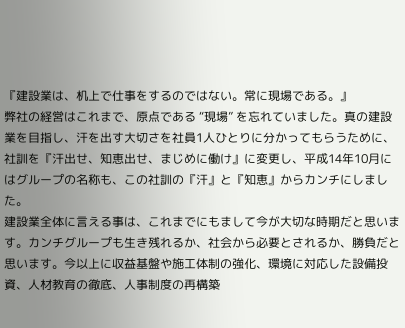『建設業は、机上で仕事をするのではない。常に現場である。』
弊社の経営はこれまで、原点である “現場” を忘れていました。真の建設業を目指し、汗を出す大切さを社員1人ひとりに分かってもらうために、社訓を『汗出せ、知恵出せ、まじめに働け』に変更し、平成14年10月にはグループの名称も、この社訓の『汗』と『知恵』からカンチにしました。
建設業全体に言える事は、これまでにもまして今が大切な時期だと思います。カンチグループも生き残れるか、社会から必要とされるか、勝負だと思います。今以上に収益基盤や施工体制の強化、環境に対応した設備投資、人材教育の徹底、人事制度の再構築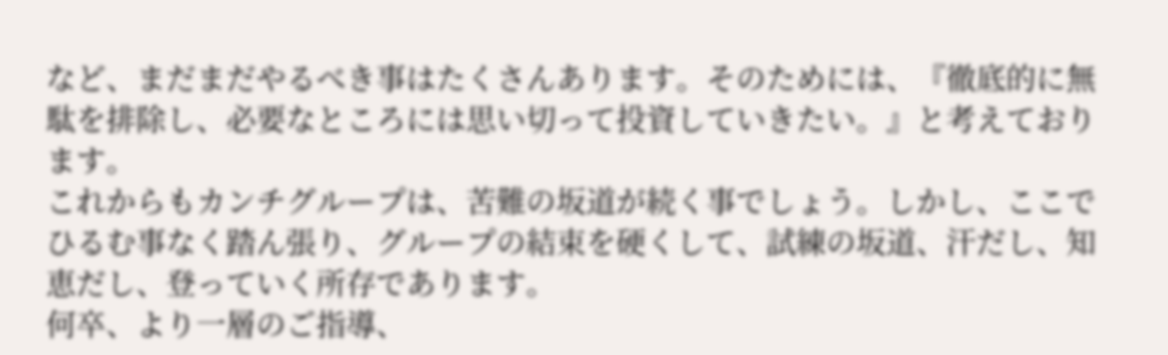など、まだまだやるべき事はたくさんあります。そのためには、『徹底的に無駄を排除し、必要なところには思い切って投資していきたい。』と考えております。
これからもカンチグループは、苦難の坂道が続く事でしょう。しかし、ここでひるむ事なく踏ん張り、グループの結束を硬くして、試練の坂道、汗だし、知恵だし、登っていく所存であります。
何卒、より一層のご指導、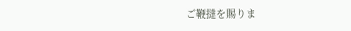ご鞭撻を賜りま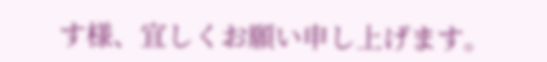す様、宜しくお願い申し上げます。